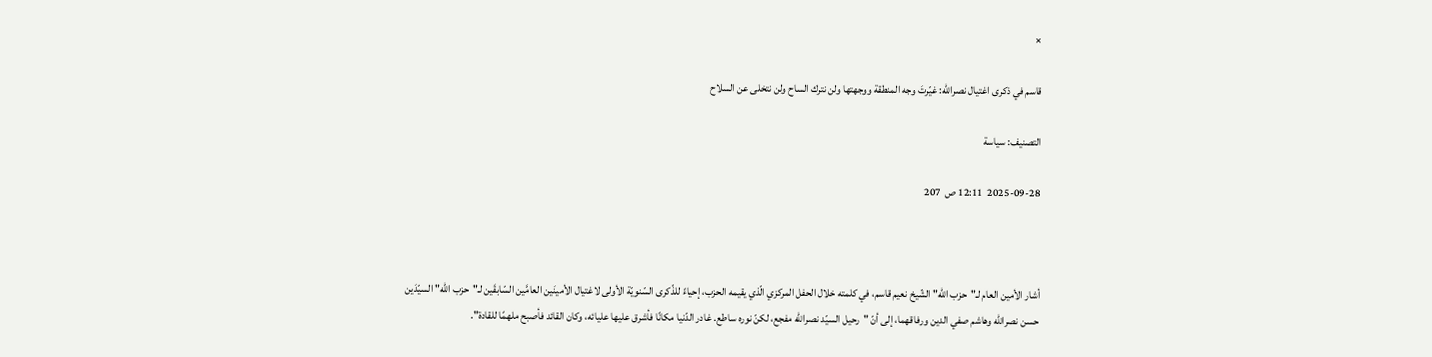×

قاسم في ذكرى اغتيال نصرالله: غيّرتَ وجه المنطقة ووجهتها ولن نترك الساح ولن نتخلى عن السلاح

التصنيف: سياسة

2025-09-28  12:11 ص  207



أشار الأمين العام لـ"حزب الله" الشّيخ نعيم قاسم، في كلمته خلال الحفل المركزي الّذي يقيمه الحزب، إحياءً للذّكرى السّنويّة الأولى لاغتيال الأمينَين العامَّين السّابقَين لـ"حزب الله" السيّدَين حسن نصرالله وهاشم صفي الدين ورفاقهما، إلى أنّ "رحيل السيّد نصرالله مفجع، لكنّ نوره ساطع. غادر الدّنيا مكانًا فأشرق عليها عليائه، وكان القائد فأصبح ملهمًا للقادة".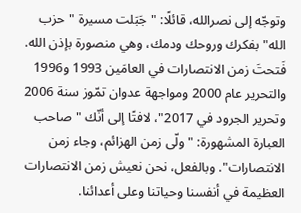وتوجّه إلى نصرالله، قائلًا: "جَبَلت مسيرة "حزب الله" بفكرك وروحك ودمك، وهي منصورة بإذن الله. فَتحتَ زمن الانتصارات في العامَين 1993 و1996 والتحرير عام 2000 ومواجهة عدوان تمّوز سنة 2006 وتحرير الجرود في 2017"، لافتًا إلى أنّك "صاحب العبارة المشهورة: "ولّى زمن الهزائم، وجاء زمن الانتصارات". وبالفعل، نحن نعيش زمن الانتصارات العظيمة في أنفسنا وحياتنا وعلى أعدائنا.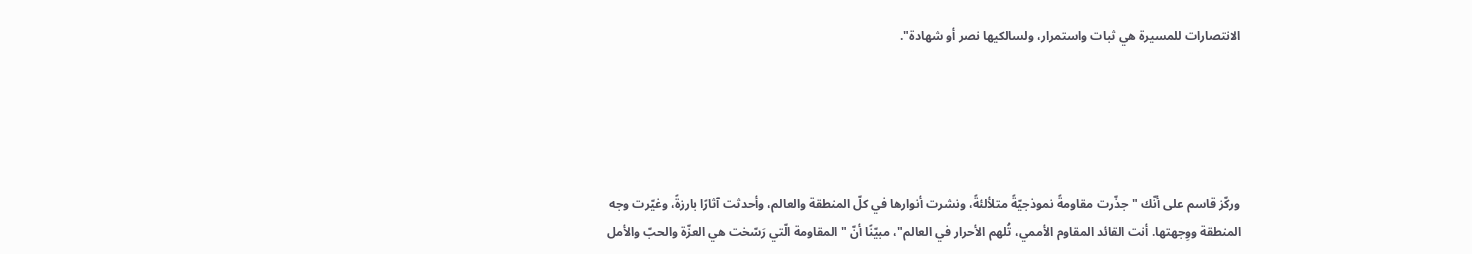الانتصارات للمسيرة هي ثبات واستمرار، ولسالكيها نصر أو شهادة".





وركّز قاسم على أنّك "جذّرت مقاومةً نموذجيّةً متلألئةً، ونشرت أنوارها في كلّ المنطقة والعالم، وأحدثت آثارًا بارزةً، وغيّرت وجه المنطقة ووِجهتها. أنت القائد المقاوم الأممي، تُلهم الأحرار في العالم"، مبيّنًا أنّ "المقاومة الّتي رَسّخت هي العزّة والحبّ والأمل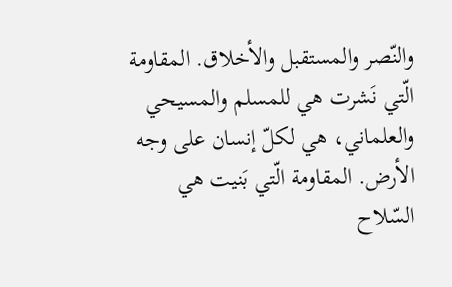والنّصر والمستقبل والأخلاق. المقاومة الّتي نَشرت هي للمسلم والمسيحي والعلماني، هي لكلّ إنسان على وجه الأرض. المقاومة الّتي بَنيت هي السّلاح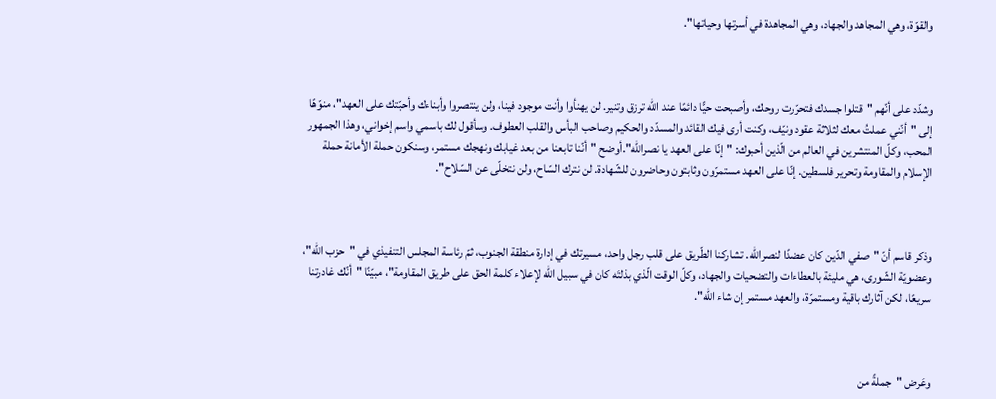والقوّة، وهي المجاهد والجهاد، وهي المجاهدة في أسرتها وحياتها".



وشدّد على أنّهم "قتلوا جسدك فتحرّرت روحك، وأصبحت حيًّا دائمًا عند الله ترزق وتنير. لن يهنأوا وأنت موجود فينا، ولن ينتصروا وأبناءك وأحبّتك على العهد"، منوّهًا إلى "أنّني عملتُ معك لثلاثة عقود ونيّف، وكنت أرى فيك القائد والمسدّد والحكيم وصاحب البأس والقلب العطوف. وسأقول لك باسمي واسم إخواني، وهذا الجمهور المحب، وكلّ المنتشرين في العالم من الّذين أحبوك: "إنّا على العهد يا نصرالله".أوضح "أنّنا تابعنا من بعد غيابك ونهجك مستمر، وسنكون حملة الأمانة حملة الإسلام والمقاومة وتحرير فلسطين. إنّا على العهد مستمرّون وثابتون وحاضرون للشّهادة. لن نترك السّاح، ولن نتخلّى عن السّلاح".



وذكر قاسم أنّ "صفي الدّين كان عضدًا لنصرالله. تشاركنا الطّريق على قلب رجل واحد، مسيرتك في إدارة منطقة الجنوب، ثمّ رئاسة المجلس التنفيذي في "حزب الله"، وعضويّة الشّورى، هي مليئة بالعطاءات والتضحيات والجهاد، وكلّ الوقت الّذي بذلتَه كان في سبيل الله لإعلاء كلمة الحق على طريق المقاومة"، مبيّنًا "أنّك غادرتنا سريعًا، لكن آثارك باقية ومستمرّة، والعهد مستمر إن شاء الله".



وعَرض "جملةً من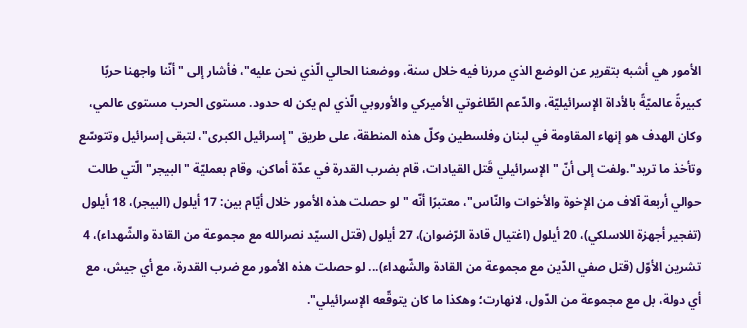الأمور هي أشبه بتقرير عن الوضع الذي مررنا فيه خلال سنة، ووضعنا الحالي الّذي نحن عليه"، فأشار إلى "أنّنا واجهنا حربًا كبيرةً عالميّةً بالأداة الإسرائيليّة، والدّعم الطّاغوتي الأميركي والأوروبي الّذي لم يكن له حدود. مستوى الحرب مستوى عالمي، وكان الهدف هو إنهاء المقاومة في لبنان وفلسطين وكلّ هذه المنطقة، على طريق "إسرائيل الكبرى"، لتبقى إسرائيل وتتوسّع وتأخذ ما تريد".ولفت إلى أنّ "الإسرائيلي قَتل القيادات، قام بضرب القدرة في عدّة أماكن، وقام بعمليّة "البيجر" الّتي طالت حوالي أربعة آلاف من الإخوة والأخوات والنّاس"، معتبرًا أنّه "لو حصلت هذه الأمور خلال أيّام بين: 17 أيلول (البيجر)، 18 أيلول (تفجير أجهزة اللاسلكي)، 20 أيلول (اغتيال قادة الرّضوان)، 27 أيلول (قتل السيّد نصرالله مع مجموعة من القادة والشّهداء)، 4 تشرين الأوّل (قتل صفي الدّين مع مجموعة من القادة والشّهداء)... لو حصلت هذه الأمور مع ضرب القدرة، مع أي جيش، مع أي دولة، بل مع مجموعة من الدّول، لانهارت؛ وهكذا ما كان يتوقّعه الإسرائيلي".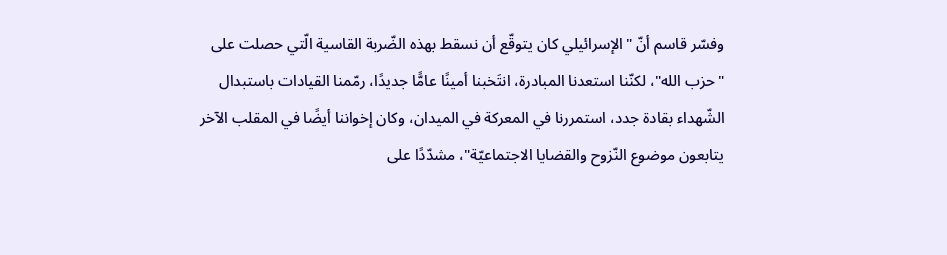وفسّر قاسم أنّ "الإسرائيلي كان يتوقّع أن نسقط بهذه الضّربة القاسية الّتي حصلت على "حزب الله"، لكنّنا استعدنا المبادرة، انتَخبنا أمينًا عامًّا جديدًا، رمّمنا القيادات باستبدال الشّهداء بقادة جدد، استمررنا في المعركة في الميدان، وكان إخواننا أيضًا في المقلب الآخر يتابعون موضوع النّزوح والقضايا الاجتماعيّة"، مشدّدًا على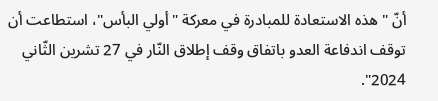أنّ "هذه الاستعادة للمبادرة في معركة "أولي البأس"، استطاعت أن توقف اندفاعة العدو باتفاق وقف إطلاق النّار في 27 تشرين الثّاني 2024".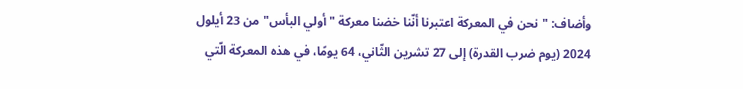وأضاف: "نحن في المعركة اعتبرنا أنّنا خضنا معركة "أولي البأس" من 23 أيلول 2024 (يوم ضرب القدرة) إلى 27 تشرين الثّاني، 64 يومًا، في هذه المعركة الّتي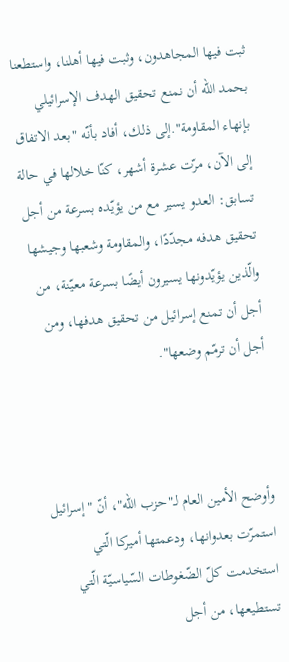ثبت فيها المجاهدون، وثبت فيها أهلنا، واستطعنا بحمد الله أن نمنع تحقيق الهدف الإسرائيلي بإنهاء المقاومة".إلى ذلك، أفاد بأنّه "بعد الاتفاق إلى الآن، مرّت عشرة أشهر، كنّا خلالها في حالة تسابق: العدو يسير مع من يؤيّده بسرعة من أجل تحقيق هدفه مجدّدًا، والمقاومة وشعبها وجيشها والّذين يؤيّدونها يسيرون أيضًا بسرعة معيّنة، من أجل أن تمنع إسرائيل من تحقيق هدفها، ومن أجل أن ترمّم وضعها".



وأوضح الأمين العام لـ"حزب الله"، أنّ "إسرائيل استمرّت بعدوانها، ودعمتها أميركا الّتي استخدمت كلّ الضّغوطات السّياسيّة الّتي تستطيعها، من أجل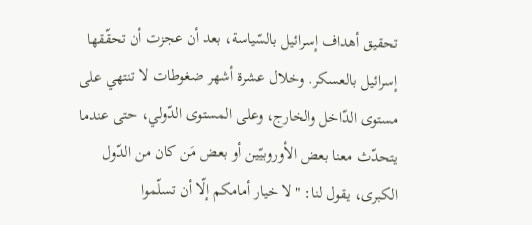تحقيق أهداف إسرائيل بالسّياسة، بعد أن عجزت أن تحقّقها إسرائيل بالعسكر. وخلال عشرة أشهر ضغوطات لا تنتهي على مستوى الدّاخل والخارج، وعلى المستوى الدّولي، حتى عندما يتحدّث معنا بعض الأوروبيّين أو بعض مَن كان من الدّول الكبرى، يقول لنا: "لا خيار أمامكم إلّا أن تسلّموا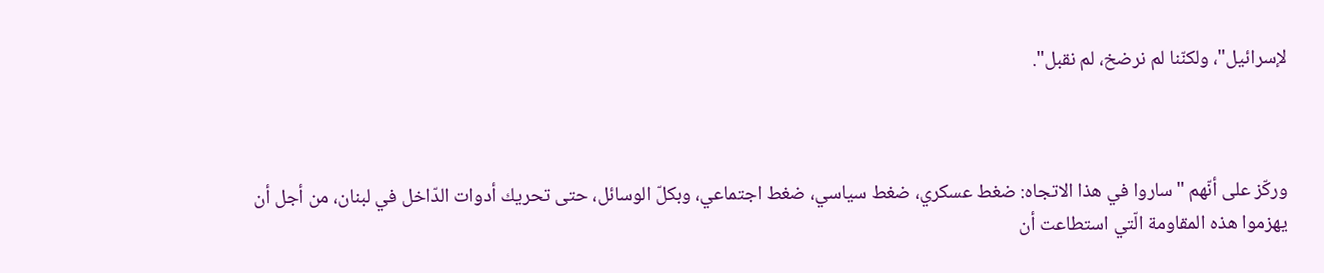لإسرائيل"، ولكنّنا لم نرضخ، لم نقبل".



وركّز على أنّهم "ساروا في هذا الاتجاه: ضغط عسكري، ضغط سياسي، ضغط اجتماعي، وبكلّ الوسائل، حتى تحريك أدوات الدّاخل في لبنان، من أجل أن يهزموا هذه المقاومة الّتي استطاعت أن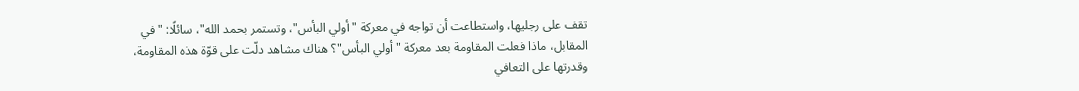تقف على رجليها، واستطاعت أن تواجه في معركة "أولي البأس"، وتستمر بحمد الله"، سائلًا: "في المقابل، ماذا فعلت المقاومة بعد معركة "أولي البأس"؟ هناك مشاهد دلّت على قوّة هذه المقاومة، وقدرتها على التعافي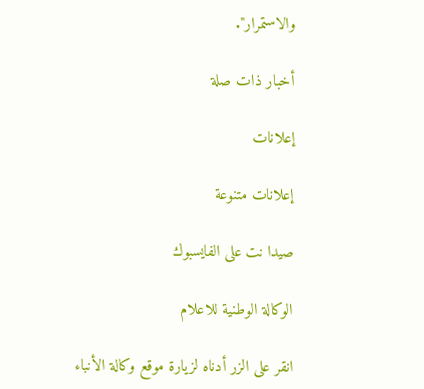والاستمرار".

أخبار ذات صلة

إعلانات

إعلانات متنوعة

صيدا نت على الفايسبوك

الوكالة الوطنية للاعلام

انقر على الزر أدناه لزيارة موقع وكالة الأنباء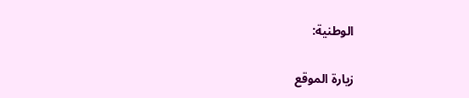الوطنية:

زيارة الموقع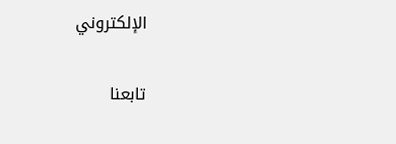الإلكتروني

تابعنا